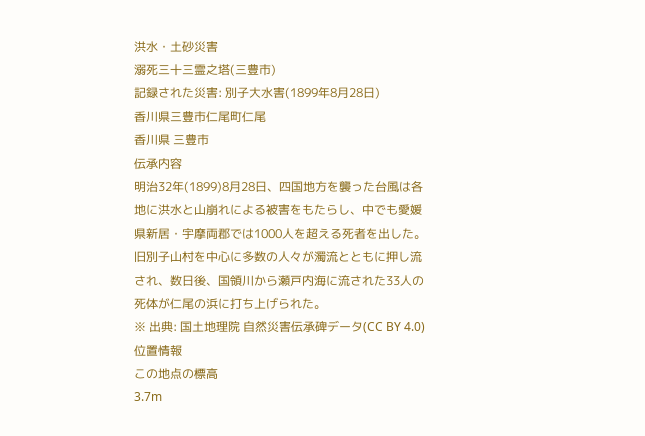洪水・土砂災害
溺死三十三霊之塔(三豊市)
記録された災害: 別子大水害(1899年8月28日)
香川県三豊市仁尾町仁尾
香川県 三豊市
伝承内容
明治32年(1899)8月28日、四国地方を襲った台風は各地に洪水と山崩れによる被害をもたらし、中でも愛媛県新居・宇摩両郡では1000人を超える死者を出した。旧別子山村を中心に多数の人々が濁流とともに押し流され、数日後、国領川から瀬戸内海に流された33人の死体が仁尾の浜に打ち上げられた。
※ 出典: 国土地理院 自然災害伝承碑データ(CC BY 4.0)
位置情報
この地点の標高
3.7m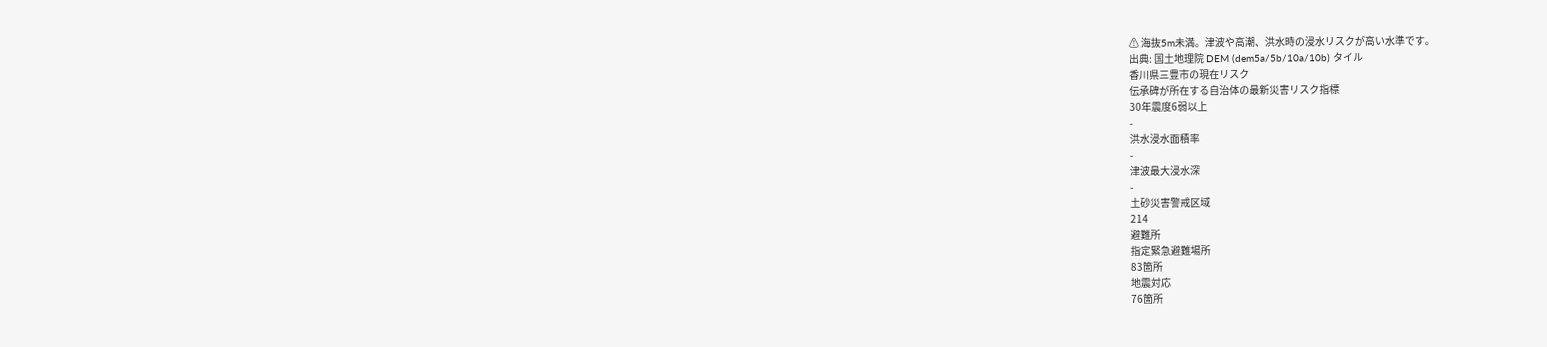⚠ 海抜5m未満。津波や高潮、洪水時の浸水リスクが高い水準です。
出典: 国土地理院 DEM (dem5a/5b/10a/10b) タイル
香川県三豊市の現在リスク
伝承碑が所在する自治体の最新災害リスク指標
30年震度6弱以上
-
洪水浸水面積率
-
津波最大浸水深
-
土砂災害警戒区域
214
避難所
指定緊急避難場所
83箇所
地震対応
76箇所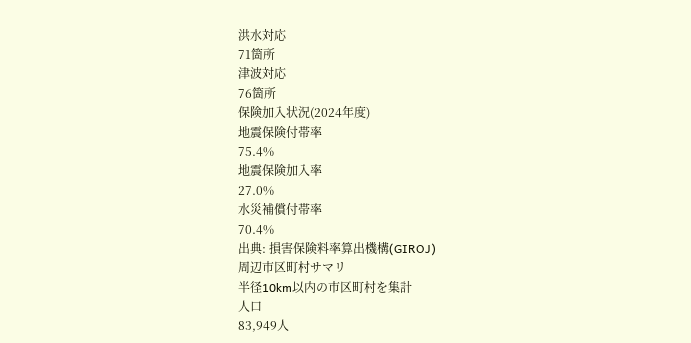洪水対応
71箇所
津波対応
76箇所
保険加入状況(2024年度)
地震保険付帯率
75.4%
地震保険加入率
27.0%
水災補償付帯率
70.4%
出典: 損害保険料率算出機構(GIROJ)
周辺市区町村サマリ
半径10km以内の市区町村を集計
人口
83,949人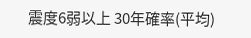震度6弱以上 30年確率(平均)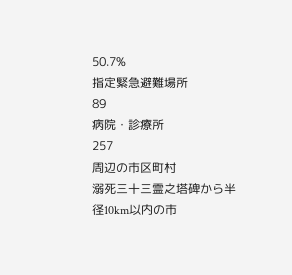50.7%
指定緊急避難場所
89
病院・診療所
257
周辺の市区町村
溺死三十三霊之塔碑から半径10km以内の市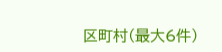区町村(最大6件)